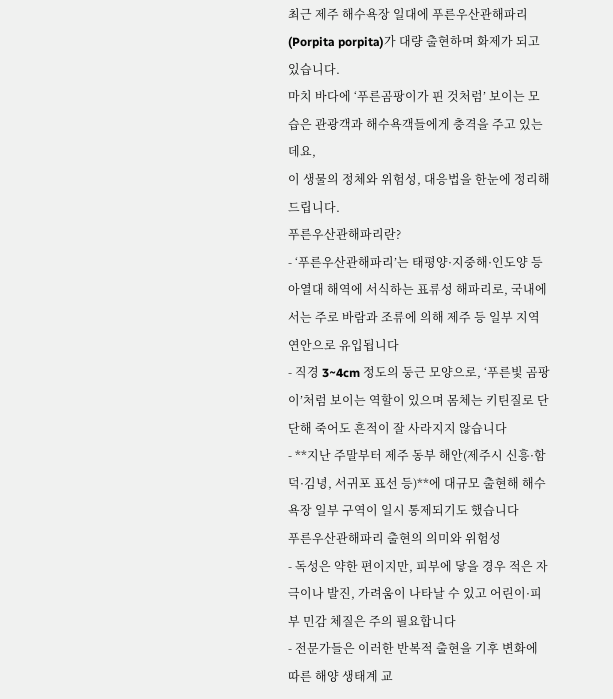최근 제주 해수욕장 일대에 푸른우산관해파리(Porpita porpita)가 대량 출현하며 화제가 되고 있습니다.
마치 바다에 ‘푸른곰팡이가 핀 것처럼’ 보이는 모습은 관광객과 해수욕객들에게 충격을 주고 있는데요,
이 생물의 정체와 위험성, 대응법을 한눈에 정리해 드립니다.
푸른우산관해파리란?
- ‘푸른우산관해파리’는 태평양·지중해·인도양 등 아열대 해역에 서식하는 표류성 해파리로, 국내에서는 주로 바람과 조류에 의해 제주 등 일부 지역 연안으로 유입됩니다
- 직경 3~4cm 정도의 둥근 모양으로, ‘푸른빛 곰팡이’처럼 보이는 역할이 있으며 몸체는 키틴질로 단단해 죽어도 흔적이 잘 사라지지 않습니다
- **지난 주말부터 제주 동부 해안(제주시 신흥·함덕·김녕, 서귀포 표선 등)**에 대규모 출현해 해수욕장 일부 구역이 일시 통제되기도 했습니다
푸른우산관해파리 출현의 의미와 위험성
- 독성은 약한 편이지만, 피부에 닿을 경우 적은 자극이나 발진, 가려움이 나타날 수 있고 어린이·피부 민감 체질은 주의 필요합니다
- 전문가들은 이러한 반복적 출현을 기후 변화에 따른 해양 생태계 교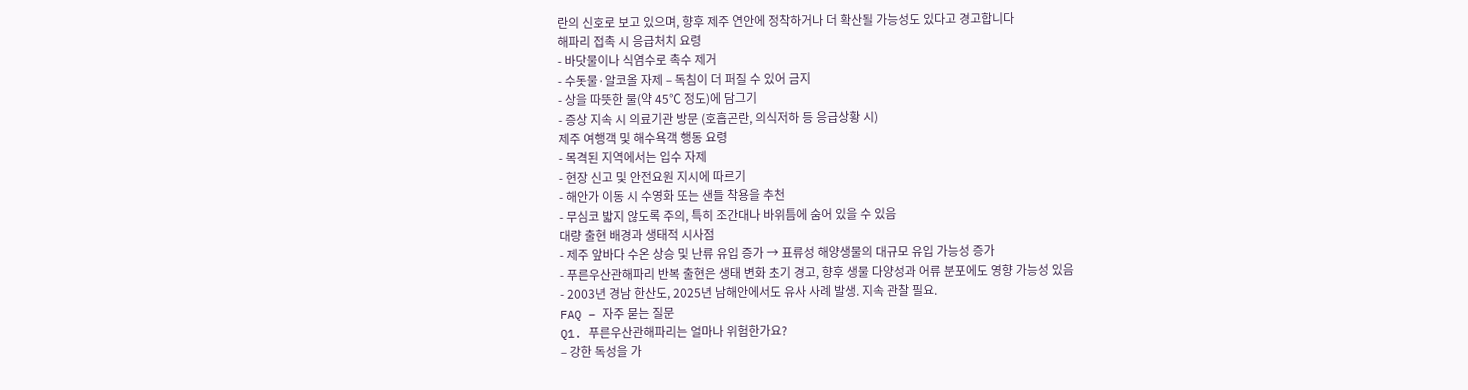란의 신호로 보고 있으며, 향후 제주 연안에 정착하거나 더 확산될 가능성도 있다고 경고합니다
해파리 접촉 시 응급처치 요령
- 바닷물이나 식염수로 촉수 제거
- 수돗물·알코올 자제 – 독침이 더 퍼질 수 있어 금지
- 상을 따뜻한 물(약 45℃ 정도)에 담그기
- 증상 지속 시 의료기관 방문 (호흡곤란, 의식저하 등 응급상황 시)
제주 여행객 및 해수욕객 행동 요령
- 목격된 지역에서는 입수 자제
- 현장 신고 및 안전요원 지시에 따르기
- 해안가 이동 시 수영화 또는 샌들 착용을 추천
- 무심코 밟지 않도록 주의, 특히 조간대나 바위틈에 숨어 있을 수 있음
대량 출현 배경과 생태적 시사점
- 제주 앞바다 수온 상승 및 난류 유입 증가 → 표류성 해양생물의 대규모 유입 가능성 증가
- 푸른우산관해파리 반복 출현은 생태 변화 초기 경고, 향후 생물 다양성과 어류 분포에도 영향 가능성 있음
- 2003년 경남 한산도, 2025년 남해안에서도 유사 사례 발생. 지속 관찰 필요.
FAQ – 자주 묻는 질문
Q1. 푸른우산관해파리는 얼마나 위험한가요?
– 강한 독성을 가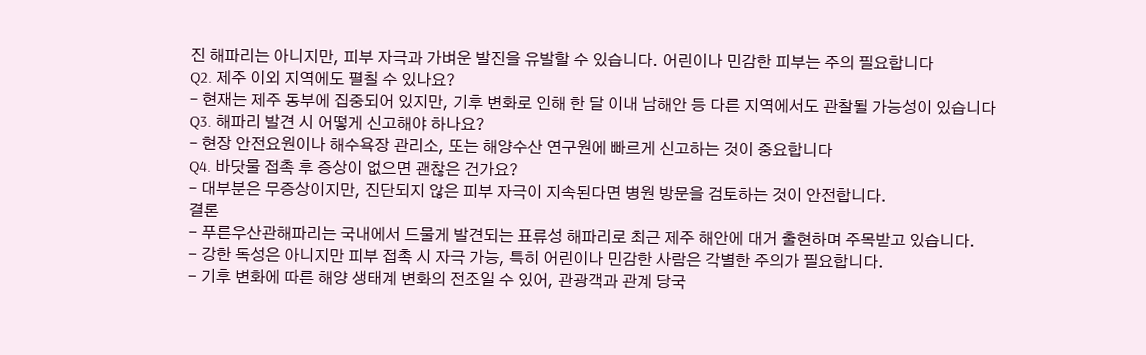진 해파리는 아니지만, 피부 자극과 가벼운 발진을 유발할 수 있습니다. 어린이나 민감한 피부는 주의 필요합니다
Q2. 제주 이외 지역에도 펼칠 수 있나요?
– 현재는 제주 동부에 집중되어 있지만, 기후 변화로 인해 한 달 이내 남해안 등 다른 지역에서도 관찰될 가능성이 있습니다
Q3. 해파리 발견 시 어떻게 신고해야 하나요?
– 현장 안전요원이나 해수욕장 관리소, 또는 해양수산 연구원에 빠르게 신고하는 것이 중요합니다
Q4. 바닷물 접촉 후 증상이 없으면 괜찮은 건가요?
– 대부분은 무증상이지만, 진단되지 않은 피부 자극이 지속된다면 병원 방문을 검토하는 것이 안전합니다.
결론
- 푸른우산관해파리는 국내에서 드물게 발견되는 표류성 해파리로 최근 제주 해안에 대거 출현하며 주목받고 있습니다.
- 강한 독성은 아니지만 피부 접촉 시 자극 가능, 특히 어린이나 민감한 사람은 각별한 주의가 필요합니다.
- 기후 변화에 따른 해양 생태계 변화의 전조일 수 있어, 관광객과 관계 당국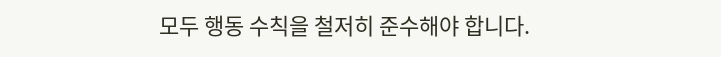모두 행동 수칙을 철저히 준수해야 합니다.